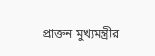প্রাক্তন মুখ্যমন্ত্রীর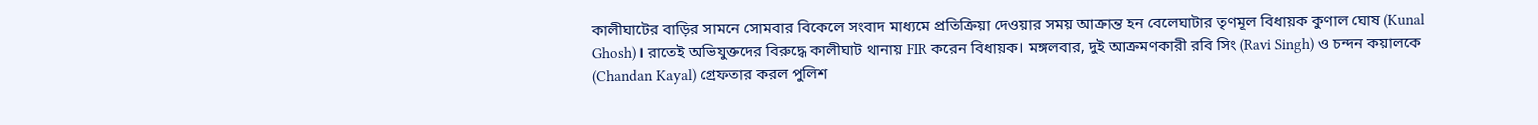কালীঘাটের বাড়ির সামনে সোমবার বিকেলে সংবাদ মাধ্যমে প্রতিক্রিয়া দেওয়ার সময় আক্রান্ত হন বেলেঘাটার তৃণমূল বিধায়ক কুণাল ঘোষ (Kunal Ghosh)। রাতেই অভিযুক্তদের বিরুদ্ধে কালীঘাট থানায় FIR করেন বিধায়ক। মঙ্গলবার, দুই আক্রমণকারী রবি সিং (Ravi Singh) ও চন্দন কয়ালকে (Chandan Kayal) গ্রেফতার করল পুলিশ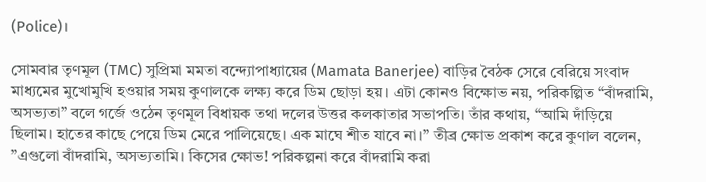(Police)।

সোমবার তৃণমূল (TMC) সুপ্রিমা মমতা বন্দ্যোপাধ্যায়ের (Mamata Banerjee) বাড়ির বৈঠক সেরে বেরিয়ে সংবাদ মাধ্যমের মুখোমুখি হওয়ার সময় কুণালকে লক্ষ্য করে ডিম ছোড়া হয়। এটা কোনও বিক্ষোভ নয়, পরিকল্পিত “বাঁদরামি, অসভ্যতা” বলে গর্জে ওঠেন তৃণমূল বিধায়ক তথা দলের উত্তর কলকাতার সভাপতি। তাঁর কথায়, “আমি দাঁড়িয়ে ছিলাম। হাতের কাছে পেয়ে ডিম মেরে পালিয়েছে। এক মাঘে শীত যাবে না।” তীব্র ক্ষোভ প্রকাশ করে কুণাল বলেন, ”এগুলো বাঁদরামি, অসভ্যতামি। কিসের ক্ষোভ! পরিকল্পনা করে বাঁদরামি করা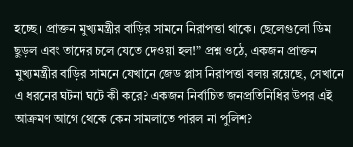হচ্ছে। প্রাক্তন মুখ্যমন্ত্রীর বাড়ির সামনে নিরাপত্তা থাকে। ছেলেগুলো ডিম ছুড়ল এবং তাদের চলে যেতে দেওয়া হল!” প্রশ্ন ওঠে, একজন প্রাক্তন মুখ্যমন্ত্রীর বাড়ির সামনে যেখানে জেড প্লাস নিরাপত্তা বলয় রয়েছে, সেখানে এ ধরনের ঘটনা ঘটে কী করে? একজন নির্বাচিত জনপ্রতিনিধির উপর এই আক্রমণ আগে থেকে কেন সামলাতে পারল না পুলিশ?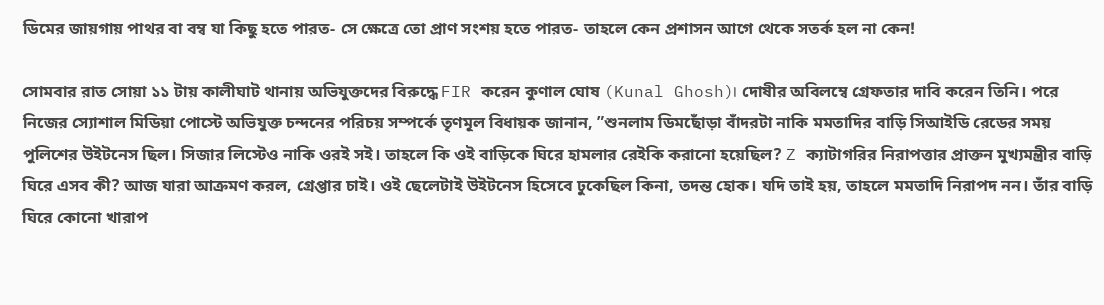ডিমের জায়গায় পাথর বা বম্ব যা কিছু হতে পারত- সে ক্ষেত্রে তো প্রাণ সংশয় হতে পারত- তাহলে কেন প্রশাসন আগে থেকে সতর্ক হল না কেন!

সোমবার রাত সোয়া ১১ টায় কালীঘাট থানায় অভিযুক্তদের বিরুদ্ধে FIR করেন কুণাল ঘোষ (Kunal Ghosh)। দোষীর অবিলম্বে গ্রেফতার দাবি করেন তিনি। পরে নিজের স্যোশাল মিডিয়া পোস্টে অভিযুক্ত চন্দনের পরিচয় সম্পর্কে তৃণমূল বিধায়ক জানান, ”শুনলাম ডিমছোঁড়া বাঁদরটা নাকি মমতাদির বাড়ি সিআইডি রেডের সময় পুলিশের উইটনেস ছিল। সিজার লিস্টেও নাকি ওরই সই। তাহলে কি ওই বাড়িকে ঘিরে হামলার রেইকি করানো হয়েছিল? Z ক্যাটাগরির নিরাপত্তার প্রাক্তন মুখ্যমন্ত্রীর বাড়ি ঘিরে এসব কী? আজ যারা আক্রমণ করল, গ্রেপ্তার চাই। ওই ছেলেটাই উইটনেস হিসেবে ঢুকেছিল কিনা, তদন্ত হোক। যদি তাই হয়, তাহলে মমতাদি নিরাপদ নন। তাঁর বাড়ি ঘিরে কোনো খারাপ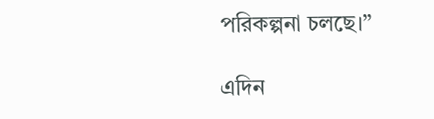পরিকল্পনা চলছে।”

এদিন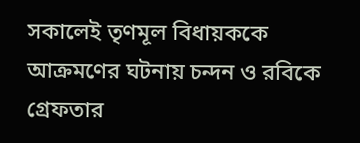সকালেই তৃণমূল বিধায়ককে আক্রমণের ঘটনায় চন্দন ও রবিকে গ্রেফতার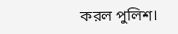করল পুলিশ।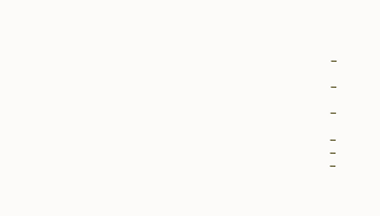–

–

–

–
–
–